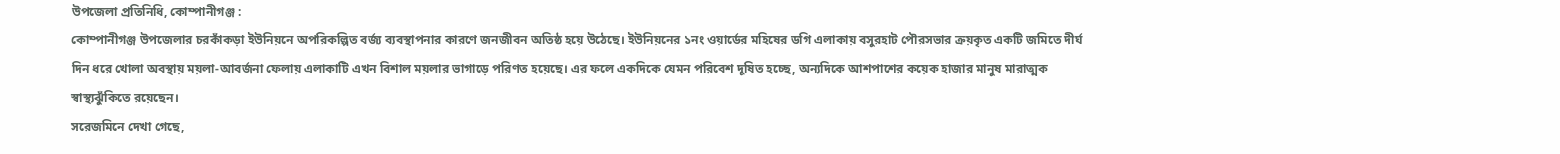উপজেলা প্রতিনিধি, কোম্পানীগঞ্জ :
কোম্পানীগঞ্জ উপজেলার চরকাঁকড়া ইউনিয়নে অপরিকল্পিত বর্জ্য ব্যবস্থাপনার কারণে জনজীবন অতিষ্ঠ হয়ে উঠেছে। ইউনিয়নের ১নং ওয়ার্ডের মহিষের ডগি এলাকায় বসুরহাট পৌরসভার ক্রয়কৃত একটি জমিতে দীর্ঘ দিন ধরে খোলা অবস্থায় ময়লা-আবর্জনা ফেলায় এলাকাটি এখন বিশাল ময়লার ভাগাড়ে পরিণত হয়েছে। এর ফলে একদিকে যেমন পরিবেশ দূষিত হচ্ছে, অন্যদিকে আশপাশের কয়েক হাজার মানুষ মারাত্মক স্বাস্থ্যঝুঁকিতে রয়েছেন।
সরেজমিনে দেখা গেছে,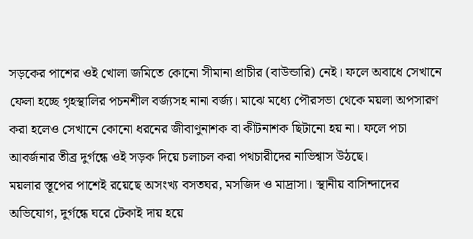সড়কের পাশের ওই খোলা জমিতে কোনো সীমানা প্রাচীর (বাউন্ডারি) নেই। ফলে অবাধে সেখানে ফেলা হচ্ছে গৃহস্থালির পচনশীল বর্জ্যসহ নানা বর্জ্য। মাঝে মধ্যে পৌরসভা থেকে ময়লা অপসারণ করা হলেও সেখানে কোনো ধরনের জীবাণুনাশক বা কীটনাশক ছিটানো হয় না। ফলে পচা আবর্জনার তীব্র দুর্গন্ধে ওই সড়ক দিয়ে চলাচল করা পথচারীদের নাভিশ্বাস উঠছে।
ময়লার স্তূপের পাশেই রয়েছে অসংখ্য বসতঘর, মসজিদ ও মাদ্রাসা। স্থানীয় বাসিন্দাদের অভিযোগ, দুর্গন্ধে ঘরে টেকাই দায় হয়ে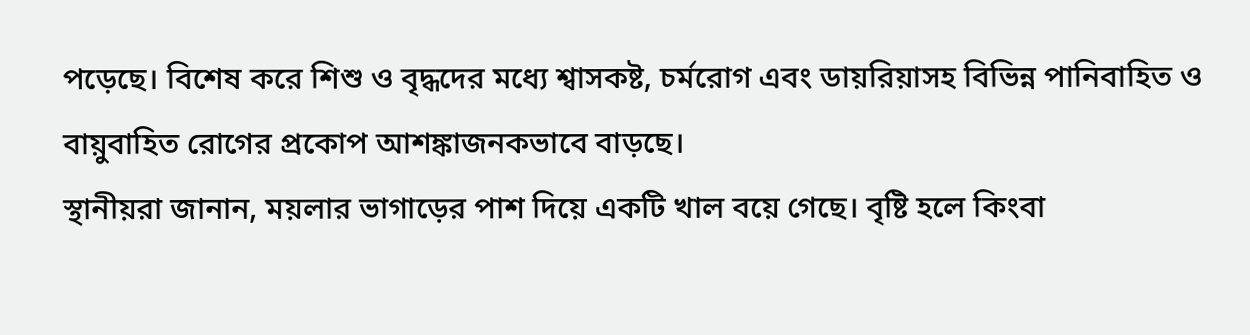পড়েছে। বিশেষ করে শিশু ও বৃদ্ধদের মধ্যে শ্বাসকষ্ট, চর্মরোগ এবং ডায়রিয়াসহ বিভিন্ন পানিবাহিত ও বায়ুবাহিত রোগের প্রকোপ আশঙ্কাজনকভাবে বাড়ছে।
স্থানীয়রা জানান, ময়লার ভাগাড়ের পাশ দিয়ে একটি খাল বয়ে গেছে। বৃষ্টি হলে কিংবা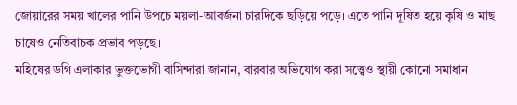জোয়ারের সময় খালের পানি উপচে ময়লা-আবর্জনা চারদিকে ছড়িয়ে পড়ে। এতে পানি দূষিত হয়ে কৃষি ও মাছ চাষেও নেতিবাচক প্রভাব পড়ছে।
মহিষের ডগি এলাকার ভুক্তভোগী বাসিন্দারা জানান, বারবার অভিযোগ করা সত্ত্বেও স্থায়ী কোনো সমাধান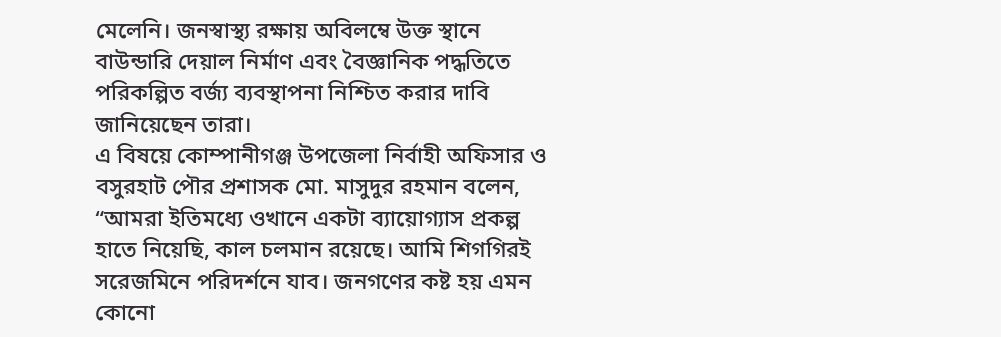মেলেনি। জনস্বাস্থ্য রক্ষায় অবিলম্বে উক্ত স্থানে বাউন্ডারি দেয়াল নির্মাণ এবং বৈজ্ঞানিক পদ্ধতিতে পরিকল্পিত বর্জ্য ব্যবস্থাপনা নিশ্চিত করার দাবি জানিয়েছেন তারা।
এ বিষয়ে কোম্পানীগঞ্জ উপজেলা নির্বাহী অফিসার ও বসুরহাট পৌর প্রশাসক মো. মাসুদুর রহমান বলেন, “আমরা ইতিমধ্যে ওখানে একটা ব্যায়োগ্যাস প্রকল্প হাতে নিয়েছি, কাল চলমান রয়েছে। আমি শিগগিরই সরেজমিনে পরিদর্শনে যাব। জনগণের কষ্ট হয় এমন কোনো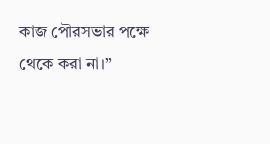কাজ পৌরসভার পক্ষে থেকে করা না।”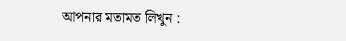আপনার মতামত লিখুন :